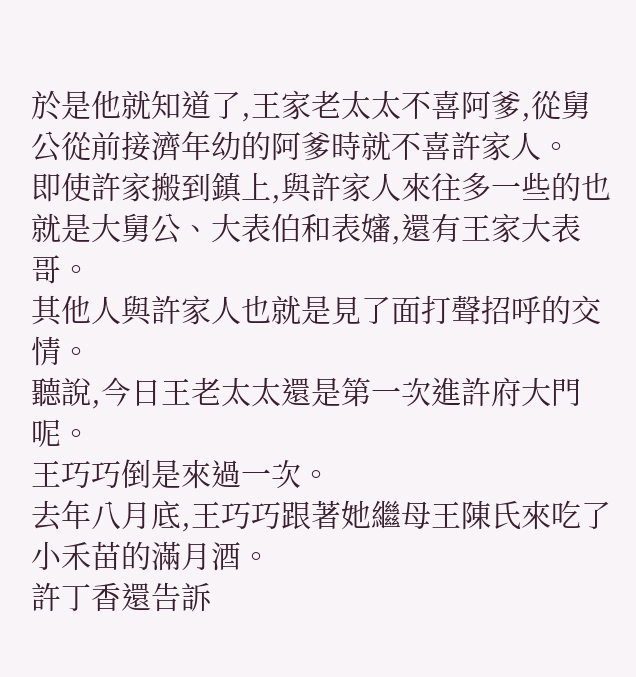於是他就知道了,王家老太太不喜阿爹,從舅公從前接濟年幼的阿爹時就不喜許家人。
即使許家搬到鎮上,與許家人來往多一些的也就是大舅公、大表伯和表嬸,還有王家大表哥。
其他人與許家人也就是見了面打聲招呼的交情。
聽說,今日王老太太還是第一次進許府大門呢。
王巧巧倒是來過一次。
去年八月底,王巧巧跟著她繼母王陳氏來吃了小禾苗的滿月酒。
許丁香還告訴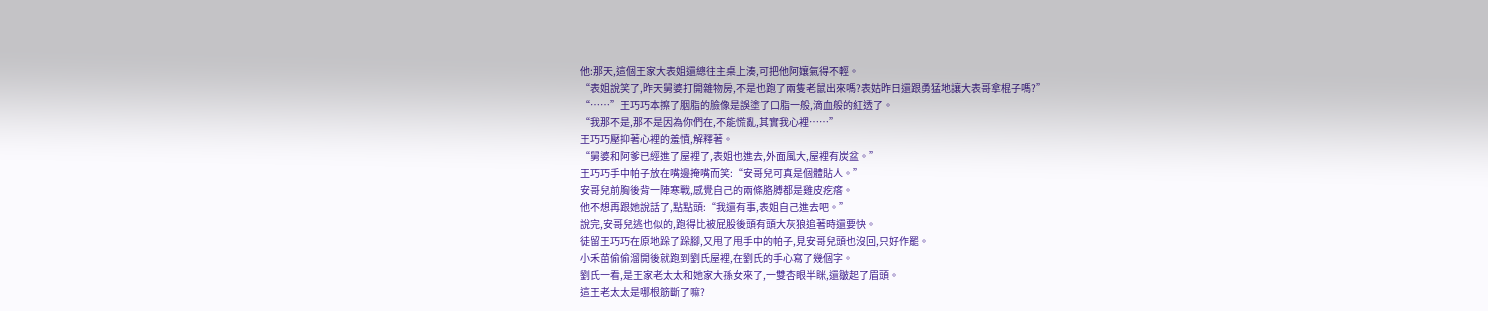他:那天,這個王家大表姐還總往主桌上湊,可把他阿孃氣得不輕。
“表姐說笑了,昨天舅婆打開雜物房,不是也跑了兩隻老鼠出來嗎?表姑昨日還跟勇猛地讓大表哥拿棍子嗎?”
“……”王巧巧本擦了胭脂的臉像是誤塗了口脂一般,滴血般的紅透了。
“我那不是,那不是因為你們在,不能慌亂,其實我心裡……”
王巧巧壓抑著心裡的羞憤,解釋著。
“舅婆和阿爹已經進了屋裡了,表姐也進去,外面風大,屋裡有炭盆。”
王巧巧手中帕子放在嘴邊掩嘴而笑:“安哥兒可真是個體貼人。”
安哥兒前胸後背一陣寒戰,感覺自己的兩條胳膊都是雞皮疙瘩。
他不想再跟她說話了,點點頭:“我還有事,表姐自己進去吧。”
說完,安哥兒逃也似的,跑得比被屁股後頭有頭大灰狼追著時還要快。
徒留王巧巧在原地跺了跺腳,又甩了甩手中的帕子,見安哥兒頭也沒回,只好作罷。
小禾苗偷偷溜開後就跑到劉氏屋裡,在劉氏的手心寫了幾個字。
劉氏一看,是王家老太太和她家大孫女來了,一雙杏眼半眯,還皺起了眉頭。
這王老太太是哪根筋斷了嘛?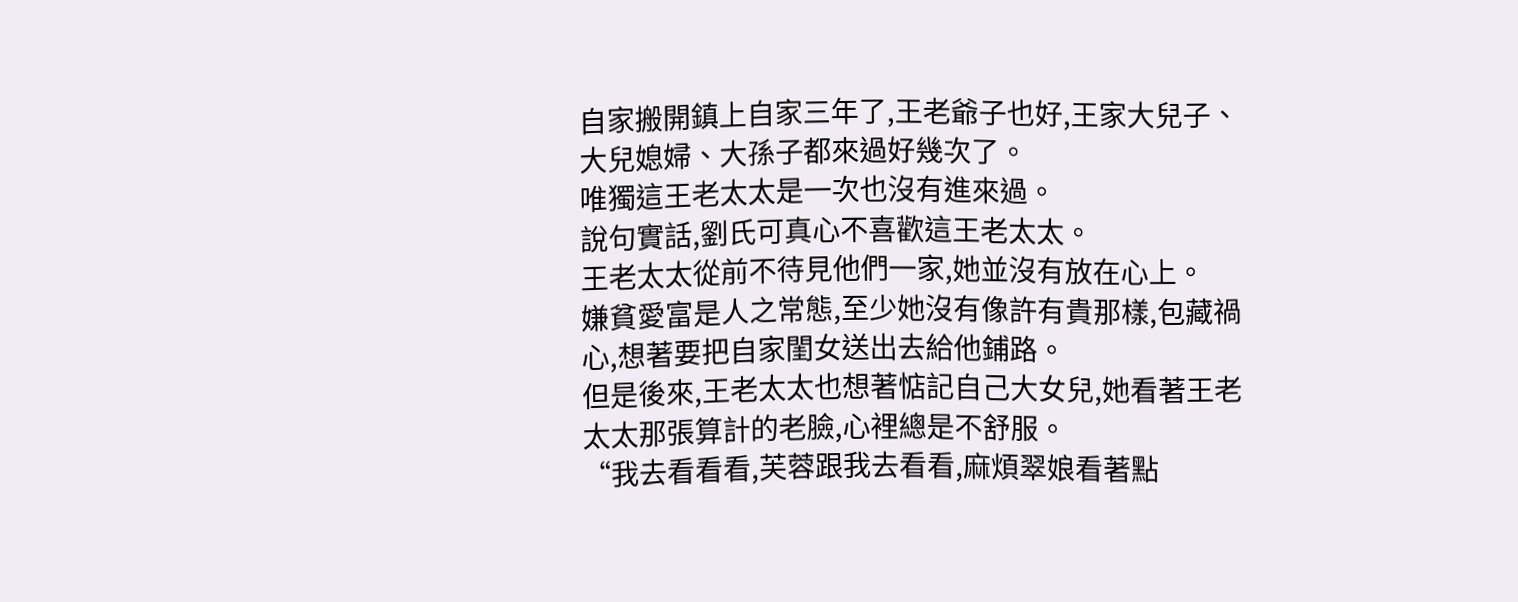自家搬開鎮上自家三年了,王老爺子也好,王家大兒子、大兒媳婦、大孫子都來過好幾次了。
唯獨這王老太太是一次也沒有進來過。
說句實話,劉氏可真心不喜歡這王老太太。
王老太太從前不待見他們一家,她並沒有放在心上。
嫌貧愛富是人之常態,至少她沒有像許有貴那樣,包藏禍心,想著要把自家閨女送出去給他鋪路。
但是後來,王老太太也想著惦記自己大女兒,她看著王老太太那張算計的老臉,心裡總是不舒服。
“我去看看看,芙蓉跟我去看看,麻煩翠娘看著點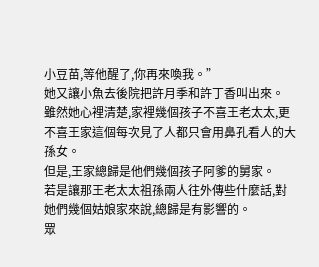小豆苗,等他醒了,你再來喚我。”
她又讓小魚去後院把許月季和許丁香叫出來。
雖然她心裡清楚,家裡幾個孩子不喜王老太太,更不喜王家這個每次見了人都只會用鼻孔看人的大孫女。
但是,王家總歸是他們幾個孩子阿爹的舅家。
若是讓那王老太太祖孫兩人往外傳些什麼話,對她們幾個姑娘家來說,總歸是有影響的。
眾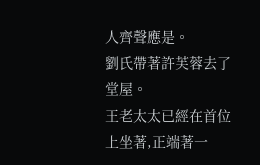人齊聲應是。
劉氏帶著許芙蓉去了堂屋。
王老太太已經在首位上坐著,正端著一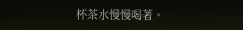杯茶水慢慢喝著。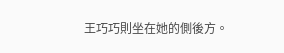王巧巧則坐在她的側後方。